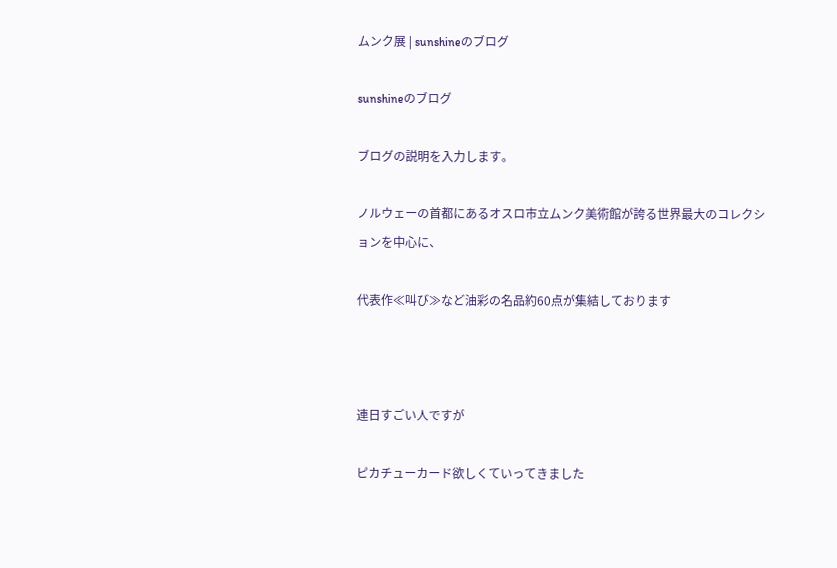ムンク展 | sunshineのブログ

sunshineのブログ

ブログの説明を入力します。

ノルウェーの首都にあるオスロ市立ムンク美術館が誇る世界最大のコレクションを中心に、

代表作≪叫び≫など油彩の名品約60点が集結しております



連日すごい人ですが

ピカチューカード欲しくていってきました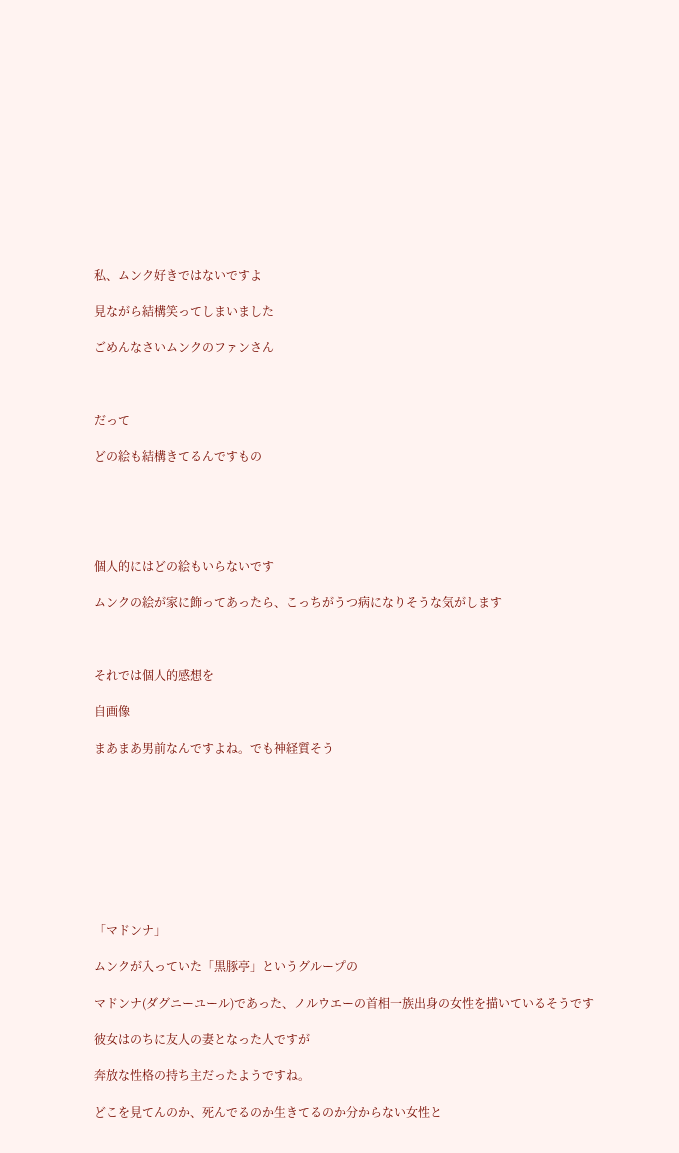私、ムンク好きではないですよ

見ながら結構笑ってしまいました

ごめんなさいムンクのファンさん



だって

どの絵も結構きてるんですもの





個人的にはどの絵もいらないです

ムンクの絵が家に飾ってあったら、こっちがうつ病になりそうな気がします



それでは個人的感想を

自画像

まあまあ男前なんですよね。でも神経質そう









「マドンナ」

ムンクが入っていた「黒豚亭」というグループの

マドンナ(ダグニーユール)であった、ノルウエーの首相一族出身の女性を描いているそうです

彼女はのちに友人の妻となった人ですが

奔放な性格の持ち主だったようですね。

どこを見てんのか、死んでるのか生きてるのか分からない女性と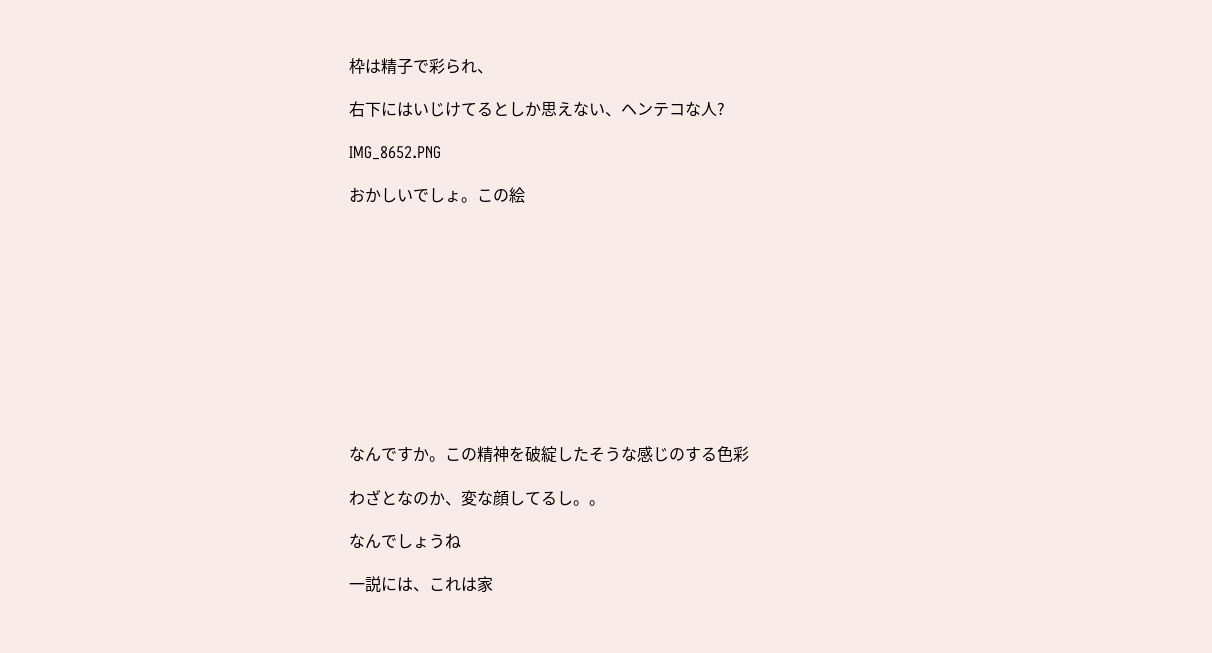枠は精子で彩られ、

右下にはいじけてるとしか思えない、ヘンテコな人?

IMG_8652.PNG

おかしいでしょ。この絵











なんですか。この精神を破綻したそうな感じのする色彩

わざとなのか、変な顔してるし。。

なんでしょうね

一説には、これは家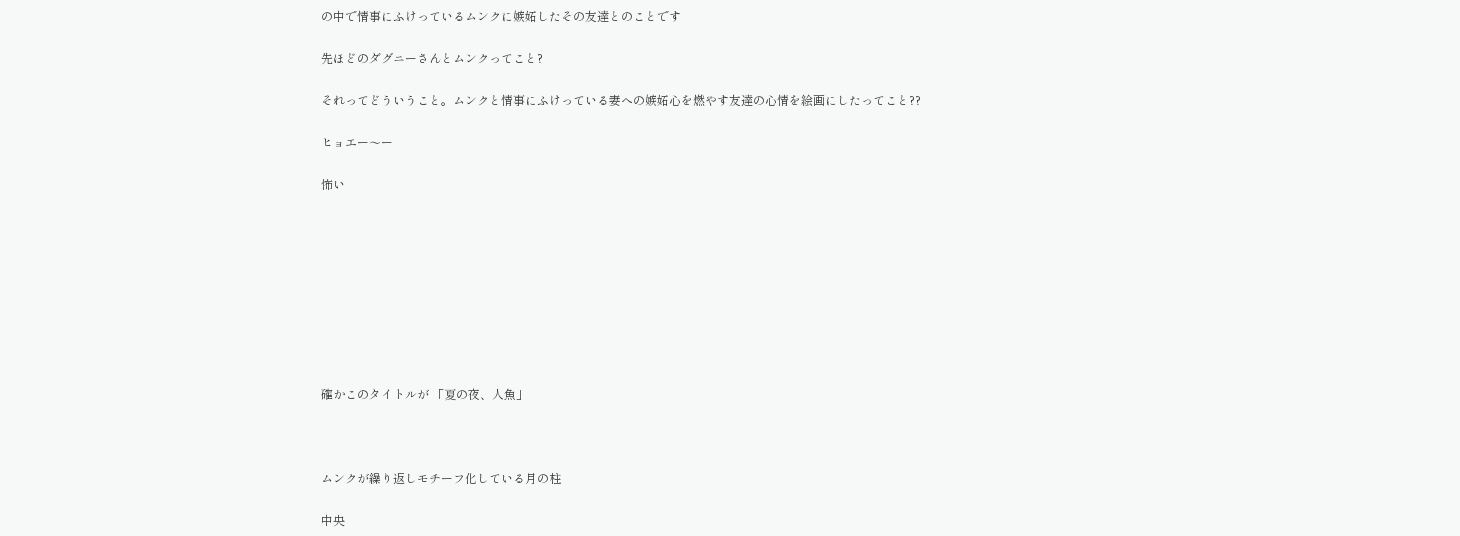の中で情事にふけっているムンクに嫉妬したその友達とのことです

先ほどのダグニーさんとムンクってこと?

それってどういうこと。ムンクと情事にふけっている妻への嫉妬心を燃やす友達の心情を絵画にしたってこと??

ヒョエー〜ー

怖い









確かこのタイトルが 「夏の夜、人魚」



ムンクが繰り返しモチーフ化している月の柱

中央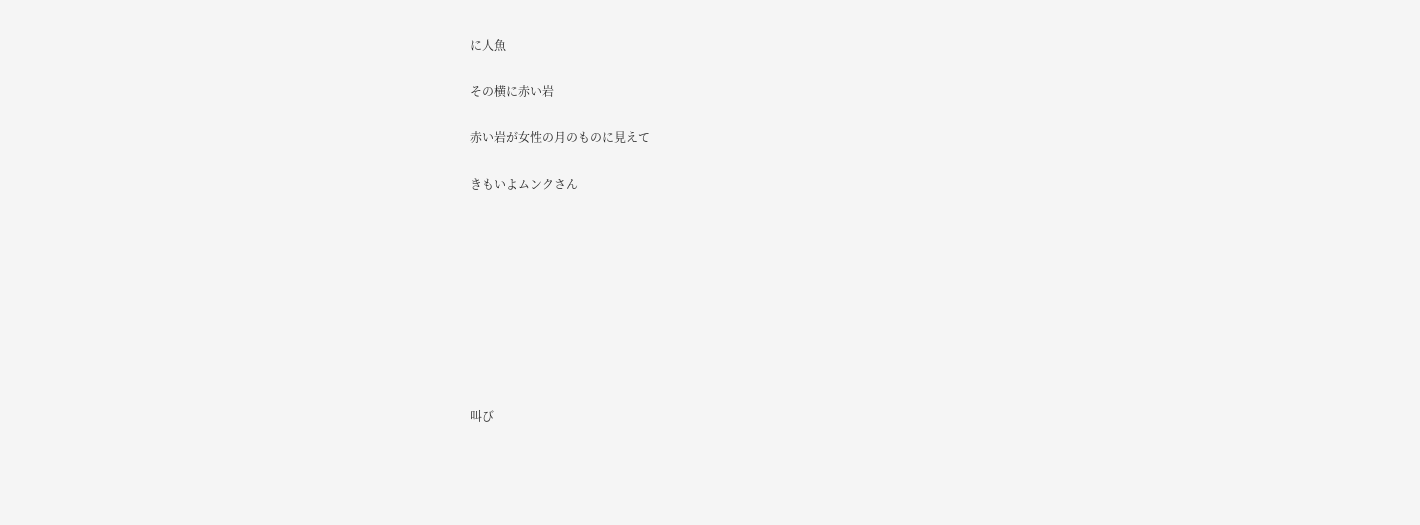に人魚

その横に赤い岩

赤い岩が女性の月のものに見えて

きもいよムンクさん









叫び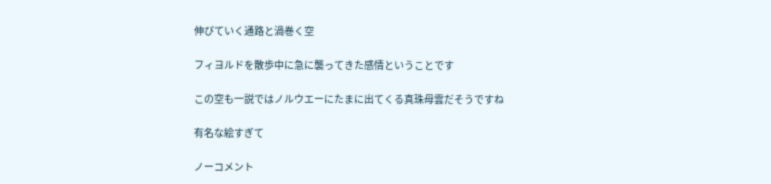伸びていく通路と渦巻く空

フィヨルドを散歩中に急に襲ってきた感情ということです

この空も一説ではノルウエーにたまに出てくる真珠母雲だそうですね

有名な絵すぎて

ノーコメント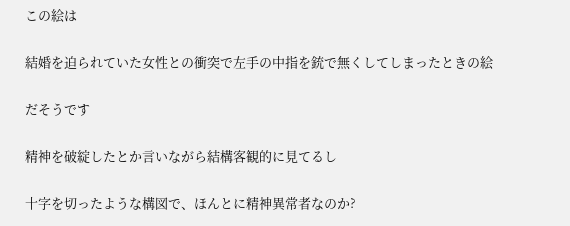この絵は

結婚を迫られていた女性との衝突で左手の中指を銃で無くしてしまったときの絵

だそうです

精神を破綻したとか言いながら結構客観的に見てるし

十字を切ったような構図で、ほんとに精神異常者なのか?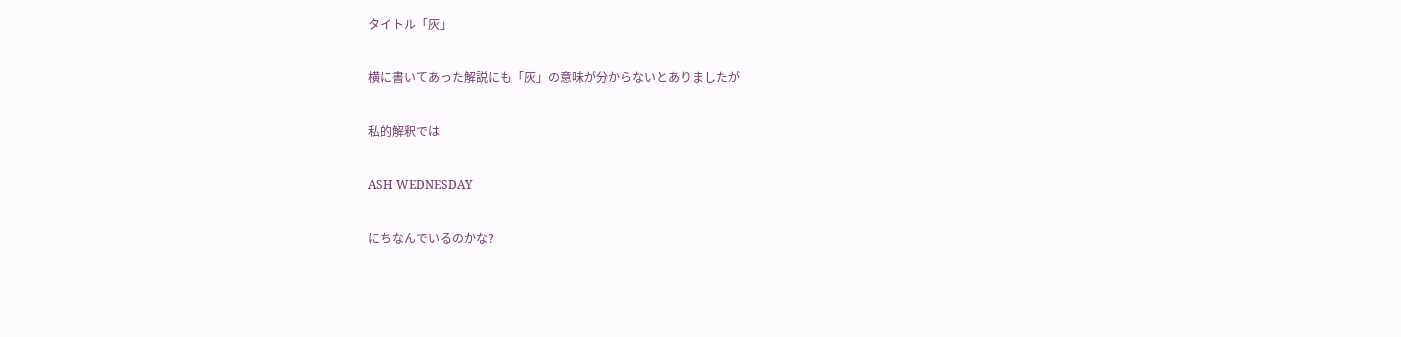タイトル「灰」

横に書いてあった解説にも「灰」の意味が分からないとありましたが

私的解釈では

ASH WEDNESDAY

にちなんでいるのかな?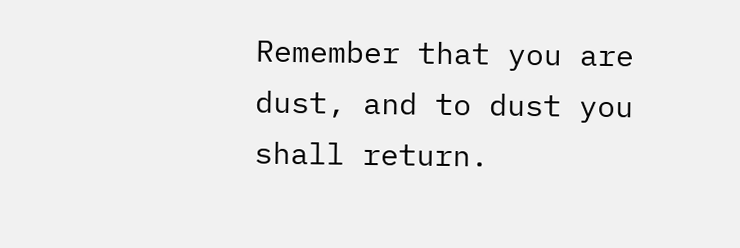Remember that you are dust, and to dust you shall return.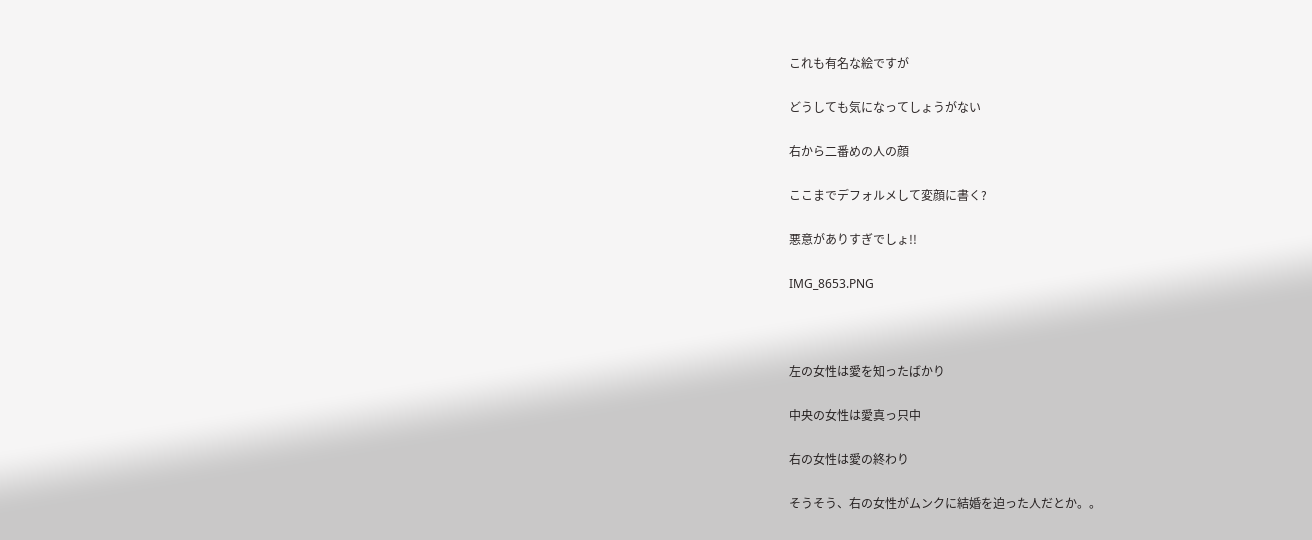これも有名な絵ですが

どうしても気になってしょうがない

右から二番めの人の顔

ここまでデフォルメして変顔に書く?

悪意がありすぎでしょ!!

IMG_8653.PNG



左の女性は愛を知ったばかり

中央の女性は愛真っ只中

右の女性は愛の終わり

そうそう、右の女性がムンクに結婚を迫った人だとか。。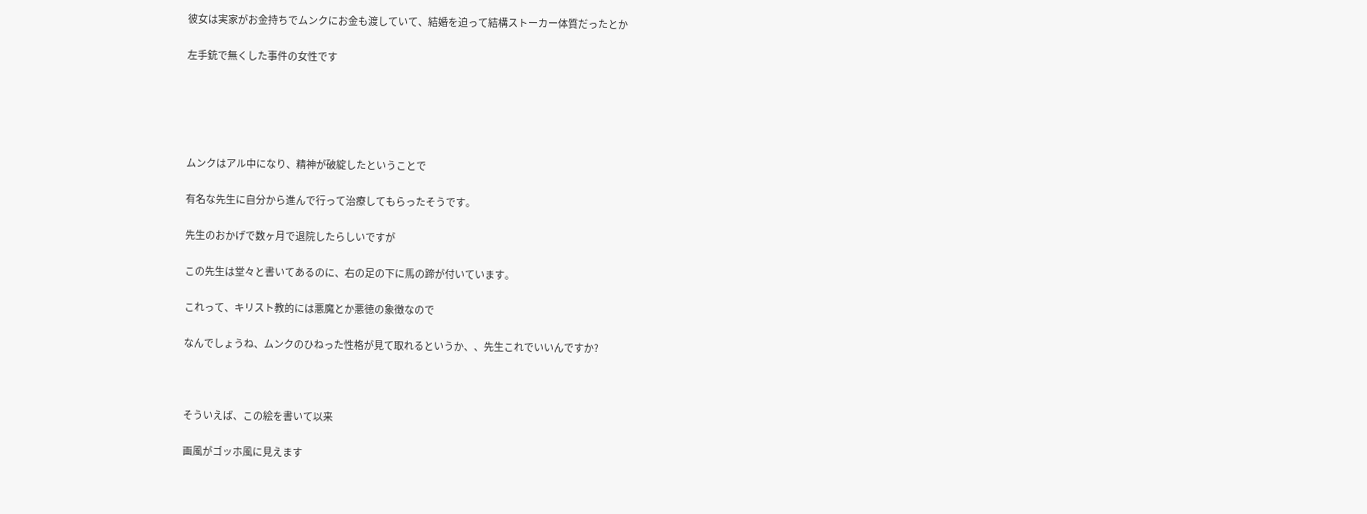彼女は実家がお金持ちでムンクにお金も渡していて、結婚を迫って結構ストーカー体質だったとか

左手銃で無くした事件の女性です





ムンクはアル中になり、精神が破綻したということで

有名な先生に自分から進んで行って治療してもらったそうです。

先生のおかげで数ヶ月で退院したらしいですが

この先生は堂々と書いてあるのに、右の足の下に馬の蹄が付いています。

これって、キリスト教的には悪魔とか悪徳の象徴なので

なんでしょうね、ムンクのひねった性格が見て取れるというか、、先生これでいいんですか?



そういえば、この絵を書いて以来

画風がゴッホ風に見えます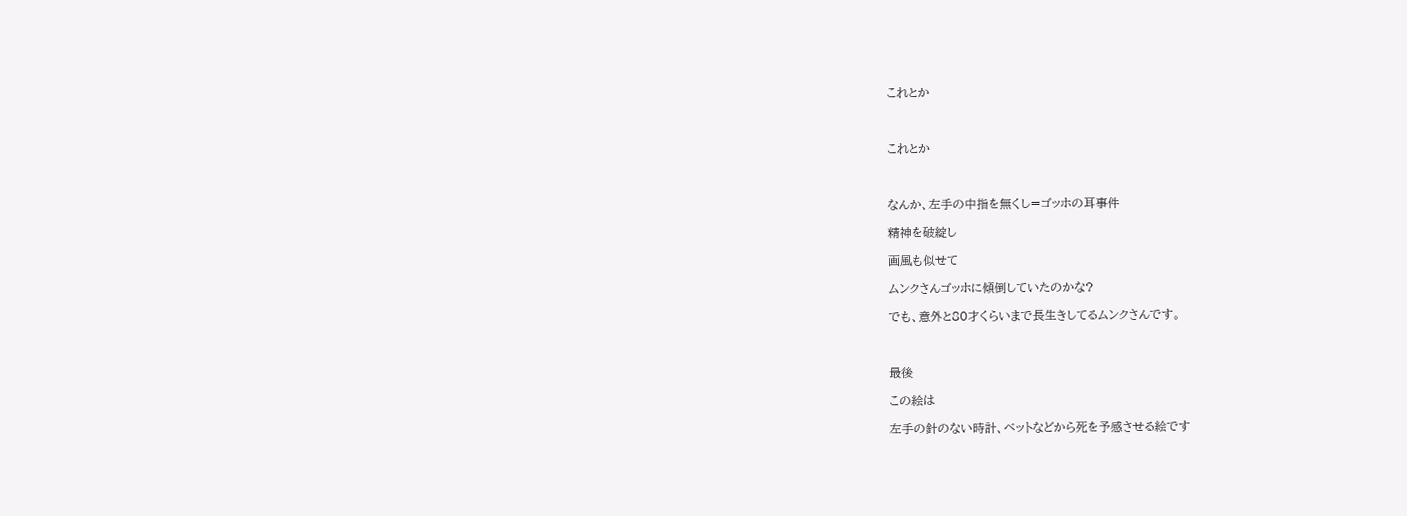これとか



これとか



なんか、左手の中指を無くし=ゴッホの耳事件

精神を破綻し

画風も似せて

ムンクさんゴッホに傾倒していたのかな?

でも、意外と80才くらいまで長生きしてるムンクさんです。



最後

この絵は

左手の針のない時計、ベットなどから死を予感させる絵です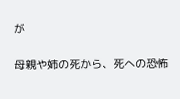が

母親や姉の死から、死への恐怖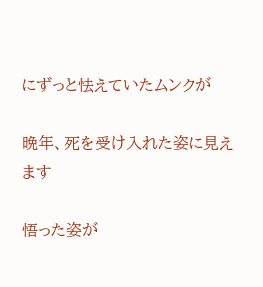にずっと怯えていたムンクが

晩年、死を受け入れた姿に見えます

悟った姿が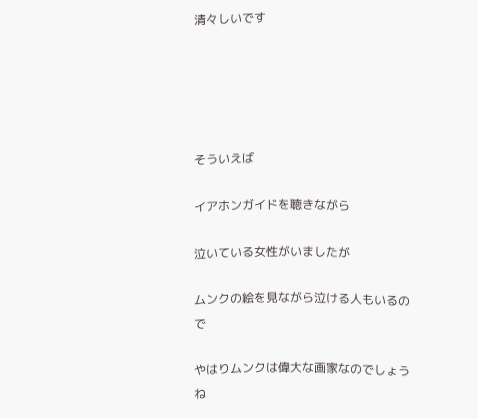清々しいです





そういえば

イアホンガイドを聴きながら

泣いている女性がいましたが

ムンクの絵を見ながら泣ける人もいるので

やはりムンクは偉大な画家なのでしょうね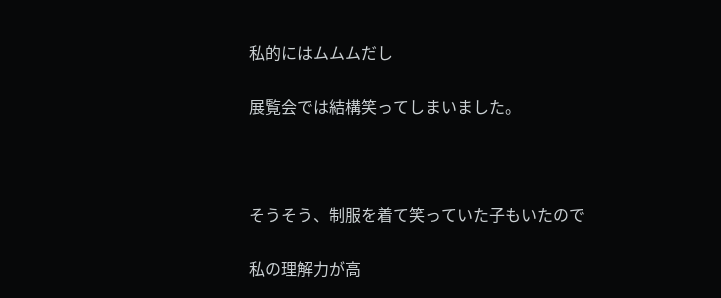私的にはムムムだし

展覧会では結構笑ってしまいました。



そうそう、制服を着て笑っていた子もいたので

私の理解力が高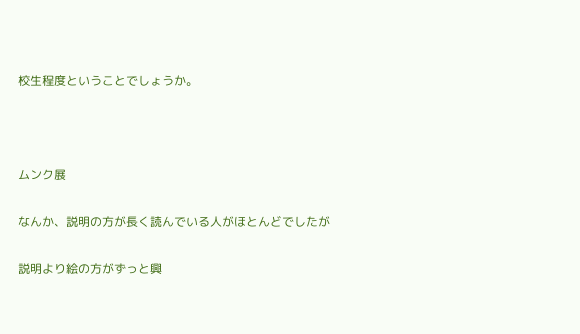校生程度ということでしょうか。



ムンク展

なんか、説明の方が長く読んでいる人がほとんどでしたが

説明より絵の方がずっと興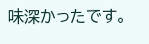味深かったです。